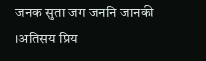जनक सुता जग जननि जानकी ।अतिसय प्रिय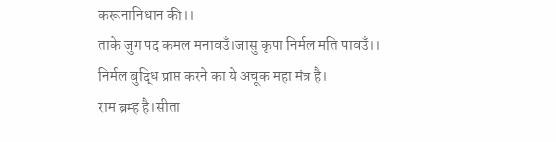करूनानिधान की।।
ताके जुग पद कमल मनावउँ।जासु कृपा निर्मल मति पावउँ।।
निर्मल बुद्धि प्राप्त करने का ये अचूक महा मंत्र है।
राम ब्रम्ह है।सीता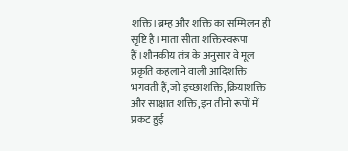शक्ति।ब्रम्ह और शक्ति का सम्मिलन ही सृष्टि है।माता सीता शक्तिस्वरूपा हैं।शौनकीय तंत्र के अनुसार वे मूल प्रकृति कहलाने वाली आदिशक्ति भगवती हैं,जो इच्छाशक्ति,क्रियाशक्ति और साक्षात शक्ति,इन तीनो रूपों में प्रकट हुई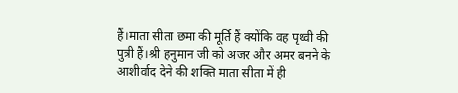हैं।माता सीता छमा की मूर्ति हैं क्योंकि वह पृथ्वी की पुत्री हैं।श्री हनुमान जी को अजर और अमर बनने के आशीर्वाद देने की शक्ति माता सीता में ही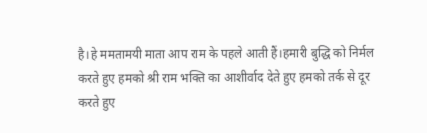है।हे ममतामयी माता आप राम के पहले आती हैं।हमारी बुद्धि को निर्मल करते हुए हमको श्री राम भक्ति का आशीर्वाद देते हुए हमको तर्क से दूर करते हुए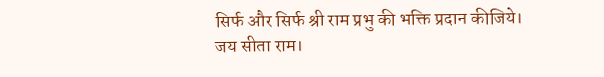सिर्फ और सिर्फ श्री राम प्रभु की भक्ति प्रदान कीजिये।
जय सीता राम।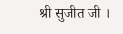श्री सुजीत जी ।